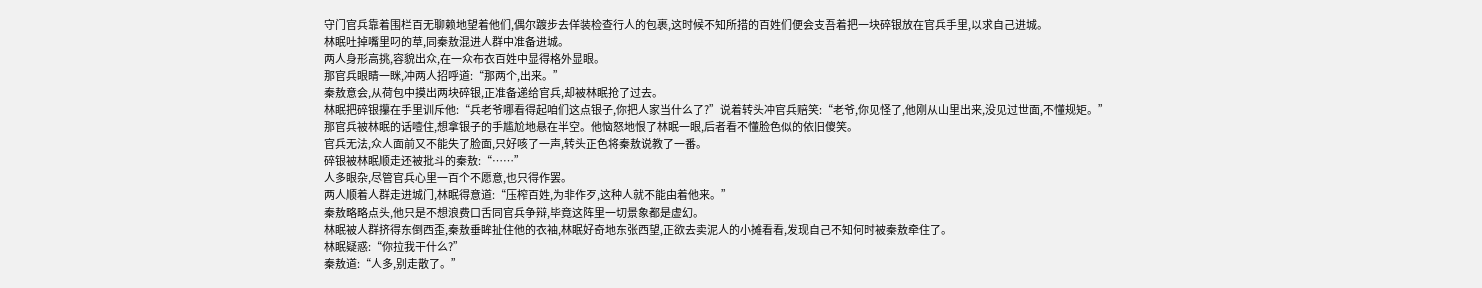守门官兵靠着围栏百无聊赖地望着他们,偶尔踱步去佯装检查行人的包裹,这时候不知所措的百姓们便会支吾着把一块碎银放在官兵手里,以求自己进城。
林眠吐掉嘴里叼的草,同秦敖混进人群中准备进城。
两人身形高挑,容貌出众,在一众布衣百姓中显得格外显眼。
那官兵眼睛一眯,冲两人招呼道:“那两个,出来。”
秦敖意会,从荷包中摸出两块碎银,正准备递给官兵,却被林眠抢了过去。
林眠把碎银攥在手里训斥他:“兵老爷哪看得起咱们这点银子,你把人家当什么了?”说着转头冲官兵赔笑:“老爷,你见怪了,他刚从山里出来,没见过世面,不懂规矩。”
那官兵被林眠的话噎住,想拿银子的手尴尬地悬在半空。他恼怒地恨了林眠一眼,后者看不懂脸色似的依旧傻笑。
官兵无法,众人面前又不能失了脸面,只好咳了一声,转头正色将秦敖说教了一番。
碎银被林眠顺走还被批斗的秦敖:“……”
人多眼杂,尽管官兵心里一百个不愿意,也只得作罢。
两人顺着人群走进城门,林眠得意道:“压榨百姓,为非作歹,这种人就不能由着他来。”
秦敖略略点头,他只是不想浪费口舌同官兵争辩,毕竟这阵里一切景象都是虚幻。
林眠被人群挤得东倒西歪,秦敖垂眸扯住他的衣袖,林眠好奇地东张西望,正欲去卖泥人的小摊看看,发现自己不知何时被秦敖牵住了。
林眠疑惑:“你拉我干什么?”
秦敖道:“人多,别走散了。”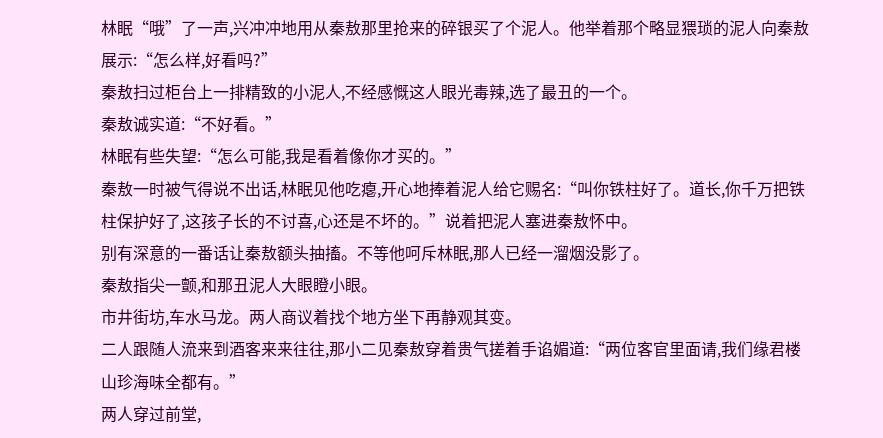林眠“哦”了一声,兴冲冲地用从秦敖那里抢来的碎银买了个泥人。他举着那个略显猥琐的泥人向秦敖展示:“怎么样,好看吗?”
秦敖扫过柜台上一排精致的小泥人,不经感慨这人眼光毒辣,选了最丑的一个。
秦敖诚实道:“不好看。”
林眠有些失望:“怎么可能,我是看着像你才买的。”
秦敖一时被气得说不出话,林眠见他吃瘪,开心地捧着泥人给它赐名:“叫你铁柱好了。道长,你千万把铁柱保护好了,这孩子长的不讨喜,心还是不坏的。”说着把泥人塞进秦敖怀中。
别有深意的一番话让秦敖额头抽搐。不等他呵斥林眠,那人已经一溜烟没影了。
秦敖指尖一颤,和那丑泥人大眼瞪小眼。
市井街坊,车水马龙。两人商议着找个地方坐下再静观其变。
二人跟随人流来到酒客来来往往,那小二见秦敖穿着贵气搓着手谄媚道:“两位客官里面请,我们缘君楼山珍海味全都有。”
两人穿过前堂,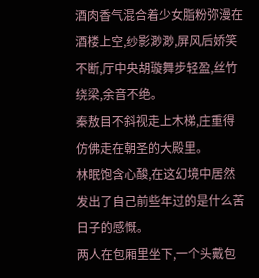酒肉香气混合着少女脂粉弥漫在酒楼上空,纱影渺渺,屏风后娇笑不断,厅中央胡璇舞步轻盈,丝竹绕梁,余音不绝。
秦敖目不斜视走上木梯,庄重得仿佛走在朝圣的大殿里。
林眠饱含心酸,在这幻境中居然发出了自己前些年过的是什么苦日子的感慨。
两人在包厢里坐下,一个头戴包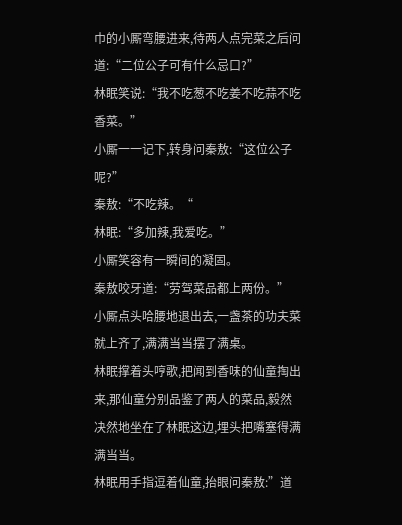巾的小厮弯腰进来,待两人点完菜之后问道:“二位公子可有什么忌口?”
林眠笑说:“我不吃葱不吃姜不吃蒜不吃香菜。”
小厮一一记下,转身问秦敖:“这位公子呢?”
秦敖:“不吃辣。“
林眠:“多加辣,我爱吃。”
小厮笑容有一瞬间的凝固。
秦敖咬牙道:“劳驾菜品都上两份。”
小厮点头哈腰地退出去,一盏茶的功夫菜就上齐了,满满当当摆了满桌。
林眠撑着头哼歌,把闻到香味的仙童掏出来,那仙童分别品鉴了两人的菜品,毅然决然地坐在了林眠这边,埋头把嘴塞得满满当当。
林眠用手指逗着仙童,抬眼问秦敖:”道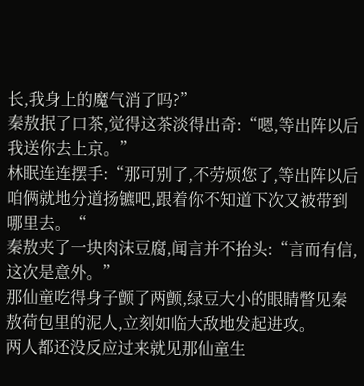长,我身上的魔气消了吗?”
秦敖抿了口茶,觉得这茶淡得出奇:“嗯,等出阵以后我送你去上京。”
林眠连连摆手:“那可别了,不劳烦您了,等出阵以后咱俩就地分道扬镳吧,跟着你不知道下次又被带到哪里去。“
秦敖夹了一块肉沫豆腐,闻言并不抬头:“言而有信,这次是意外。”
那仙童吃得身子颤了两颤,绿豆大小的眼睛瞥见秦敖荷包里的泥人,立刻如临大敌地发起进攻。
两人都还没反应过来就见那仙童生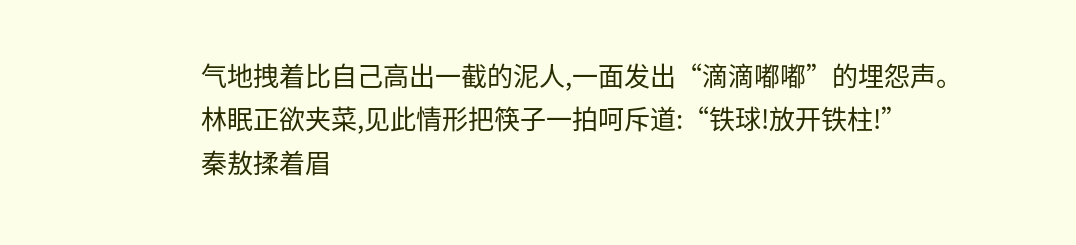气地拽着比自己高出一截的泥人,一面发出“滴滴嘟嘟”的埋怨声。
林眠正欲夹菜,见此情形把筷子一拍呵斥道:“铁球!放开铁柱!”
秦敖揉着眉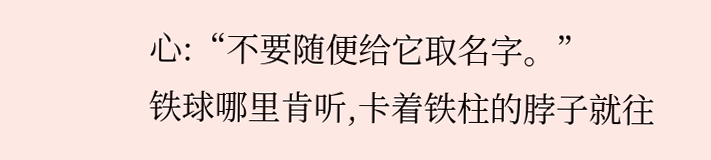心:“不要随便给它取名字。”
铁球哪里肯听,卡着铁柱的脖子就往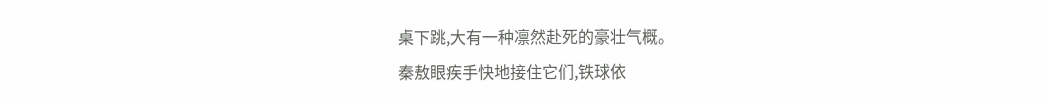桌下跳,大有一种凛然赴死的豪壮气概。
秦敖眼疾手快地接住它们,铁球依